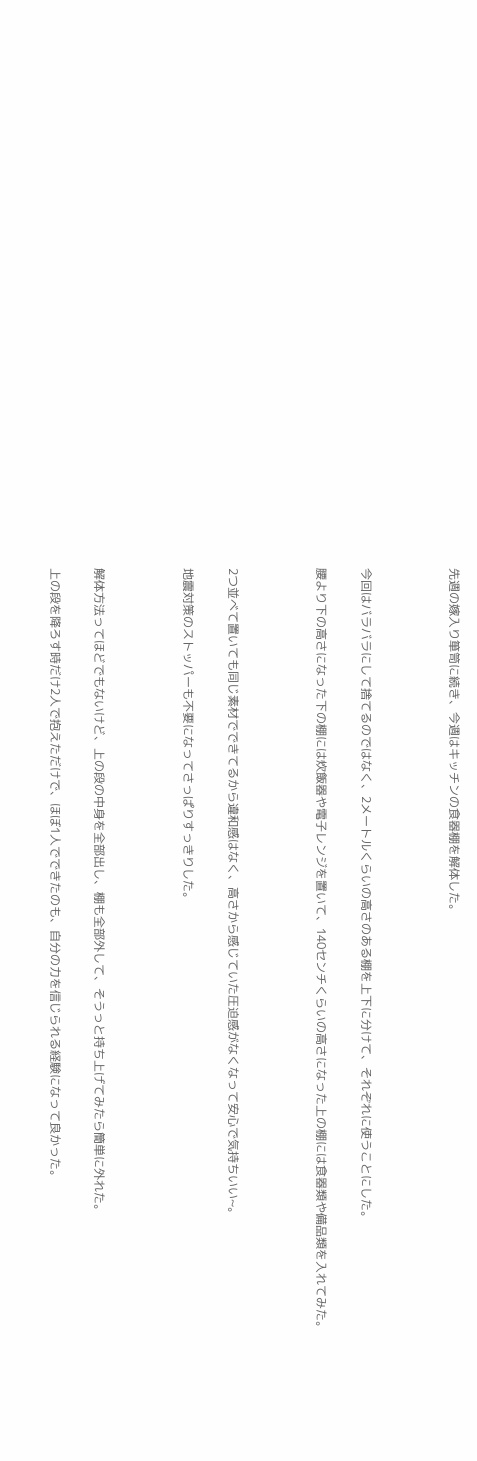先週の嫁入り箪笥に続き、今週はキッチンの食器棚を解体した。



今回はバラバラにして捨てるのではなく、2メートルくらいの高さのある棚を上下に分けて、それぞれに使うことにした。

腰より下の高さになった下の棚には炊飯器や電子レンジを置いて、140センチくらいの高さになった上の棚には食器類や備品類を入れてみた。



2つ並べて置いても同じ素材でできてるから違和感はなく、高さから感じていた圧迫感がなくなって安心で気持ちいい~。

地震対策のストッパーも不要になってさっぱりすっきりした。



解体方法ってほどでもないけど、上の段の中身を全部出し、棚も全部外して、そうっと持ち上げてみたら簡単に外れた。

上の段を降ろす時だけ2人で抱えただけで、ほぼ1人でできたのも、自分の力を信じられる経験になって良かった。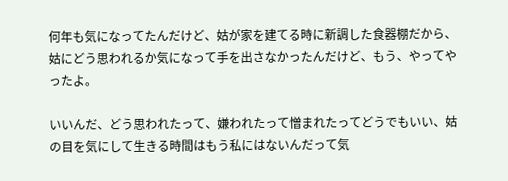何年も気になってたんだけど、姑が家を建てる時に新調した食器棚だから、姑にどう思われるか気になって手を出さなかったんだけど、もう、やってやったよ。

いいんだ、どう思われたって、嫌われたって憎まれたってどうでもいい、姑の目を気にして生きる時間はもう私にはないんだって気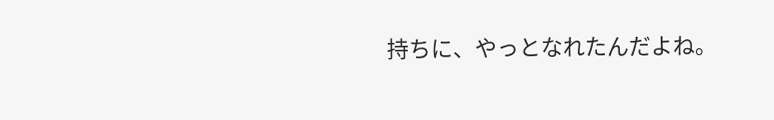持ちに、やっとなれたんだよね。